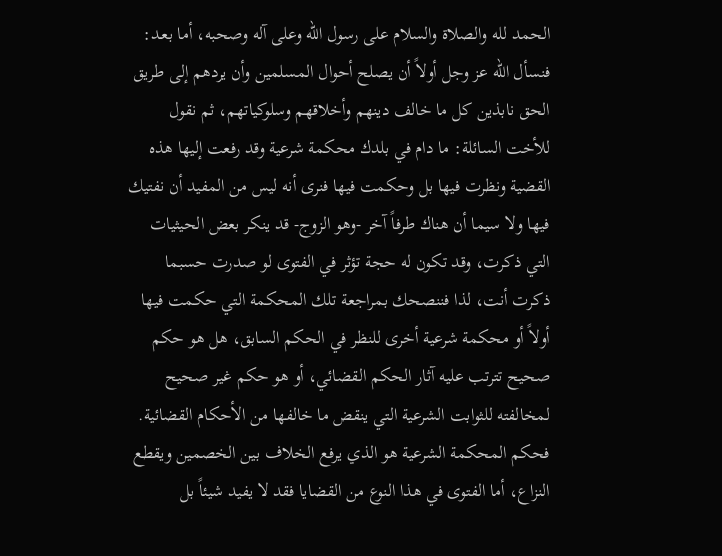الحمد لله والصلاة والسلام على رسول الله وعلى آله وصحبه، أما بعـد:
فنسأل الله عز وجل أولاً أن يصلح أحوال المسلمين وأن يردهم إلى طريق الحق نابذين كل ما خالف دينهم وأخلاقهم وسلوكياتهم، ثم نقول للأخت السائلة: ما دام في بلدك محكمة شرعية وقد رفعت إليها هذه القضية ونظرت فيها بل وحكمت فيها فنرى أنه ليس من المفيد أن نفتيك فيها ولا سيما أن هناك طرفاً آخر -وهو الزوج- قد ينكر بعض الحيثيات التي ذكرت، وقد تكون له حجة تؤثر في الفتوى لو صدرت حسبما ذكرت أنت، لذا فننصحك بمراجعة تلك المحكمة التي حكمت فيها أولاً أو محكمة شرعية أخرى للنظر في الحكم السابق، هل هو حكم صحيح تترتب عليه آثار الحكم القضائي، أو هو حكم غير صحيح لمخالفته للثوابت الشرعية التي ينقض ما خالفها من الأحكام القضائية.
فحكم المحكمة الشرعية هو الذي يرفع الخلاف بين الخصمين ويقطع النزاع، أما الفتوى في هذا النوع من القضايا فقد لا يفيد شيئاً بل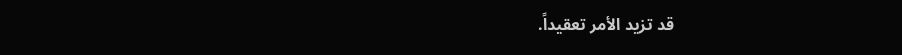قد تزيد الأمر تعقيداً.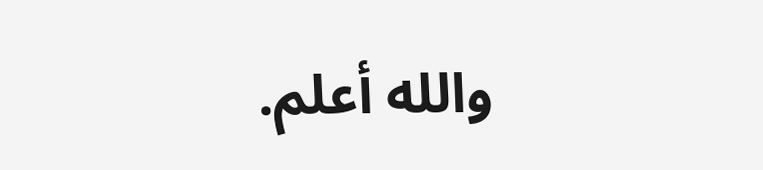والله أعلم.